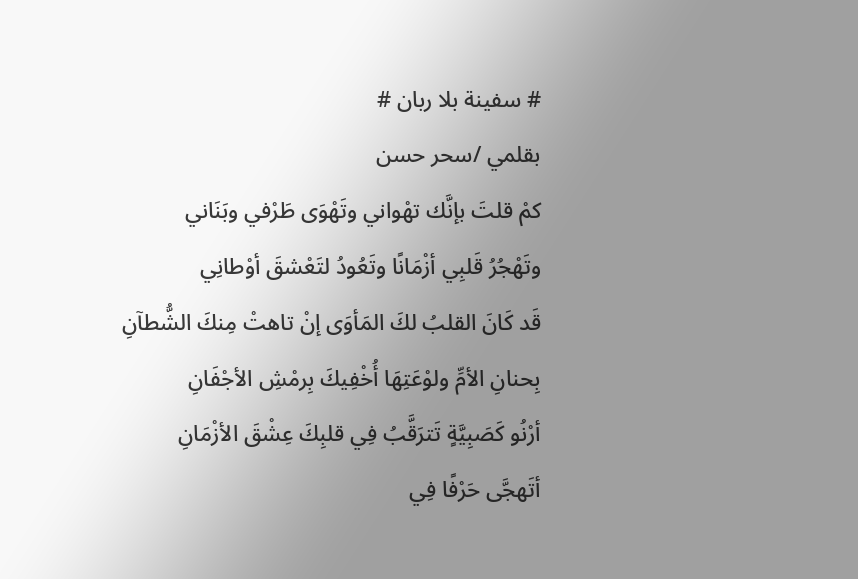# سفينة بلا ربان #
بقلمي /سحر حسن
كمْ قلتَ بإنَّك تهْواني وتَهْوَى طَرْفي وبَنَاني
وتَهْجُرُ قَلبِي أزْمَانًا وتَعُودُ لتَعْشقَ أوْطانِي
قَد كَانَ القلبُ لكَ المَأوَى إنْ تاهتْ مِنكَ الشُّطآنِ
بِحنانِ الأمِّ ولوْعَتِهَا أُخْفِيكَ بِرمْشِ الأجْفَانِ
أرْنُو كَصَبِيَّةٍ تَترَقَّبُ فِي قلبِكَ عِشْقَ الأزْمَانِ
أتَهجَّى حَرْفًا فِي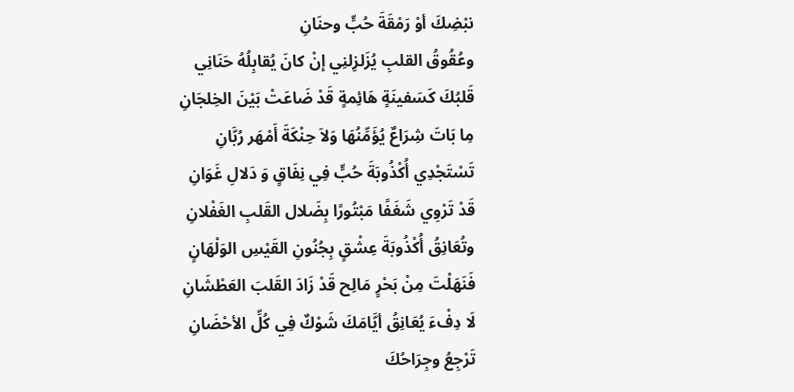نبْضِكَ أوْ رَمْقَةَ حُبٍّ وحنَانِ
وعُقُوقُ القلبِ يُزَلزِلنِي إنْ كانَ يُقابِلُهُ حَنَانِي
قَلبُكَ كَسَفينَةٍ هَائِمةٍ قَدْ ضَاعَتْ بَيْنَ الخِلجَانِ
مِا بَاتَ شِرَاعٌ يُؤَمِّنُهَا وَلاَ حِنْكَةَ أَمْهَر رُبَّانِ
تَسْتَجْدِي أُكْذُوبَةَ حُبٍّ فِي نِفَاقٍ وَ دَلالِ غَوَانِ
قَدْ تَرْوِي شَغَفًا مَبْتُورًا بِضَلال القَلبِ الغَفْلانِ
وتُعَانِقُ أُكْذُوبَةَ عِشْقٍ بِجُنُونِ القَيْسِ الوَلْهَانٍ
فَنَهَلْتَ مِنْ بَحْرٍ مَالِح قَدْ زَادَ القَلبَ العَطْشَانِ
لَا دِفْءَ يُعَانِقُ أيَّامَكَ شَوْكٌ فِي كُلِّ الأحْضَانِ
تَرْجِعُ وجِرَاحُكَ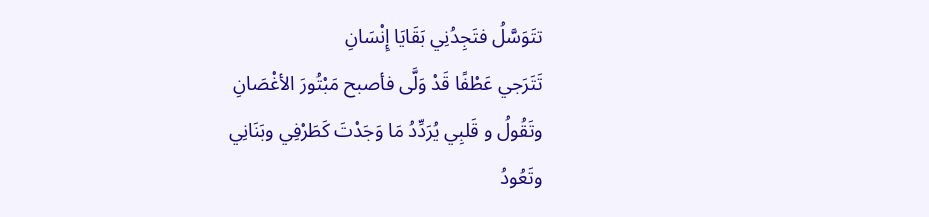تتَوَسَّلُ فتَجِدُنِي بَقَايَا إِنْسَانِ
تَتَرَجي عَطْفًا قَدْ وَلَّى فأصبح مَبْتُورَ الأغْصَانِ
وتَقُولُ و قَلبِي يُرَدِّدُ مَا وَجَدْتَ كَطَرْفِي وبَنَانِي
وتَعُودُ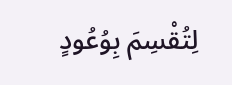لِتُقْسِمَ بِوُعُودٍ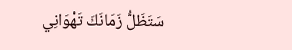سَتَظَلُّ زَمَانَكَ تَهْوَانِي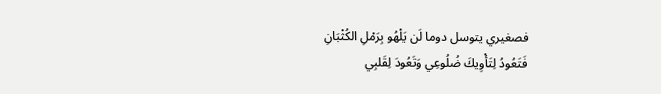فصغيري يتوسل دوما لَن يَلْهُو بِرَمْلِ الكُثْبَانِ
فَتَعُودُ لِتَأْوِيكَ ضُلُوعِي وَتَعُودَ لِقَلبِي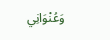وَعُنْوَانِي